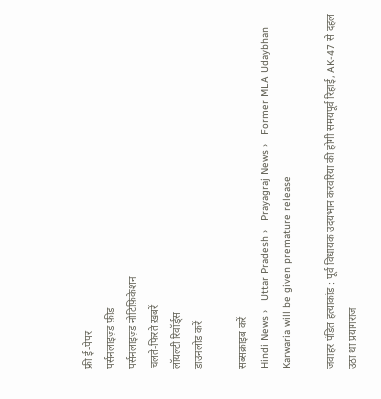फ्री ई-पेपर
पर्सनलाइज़्ड फ़ीड
पर्सनलाइज़्ड नोटिफ़िकेशन
चलते-फिरते ख़बरें
लॉयल्टी रिवॉर्ड्स
डाउनलोड करें

सब्सक्राइब करें
Hindi News ›   Uttar Pradesh ›   Prayagraj News ›   Former MLA Udaybhan Karwaria will be given premature release

जवाहर पंडित हत्याकांड : पूर्व विधायक उदयभान करवरिया की होगी समयपूर्व रिहाई, AK-47 से दहल उठा था प्रयागराज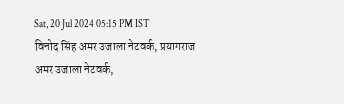Sat, 20 Jul 2024 05:15 PM IST
विनोद सिंह अमर उजाला नेटवर्क, प्रयागराज
अमर उजाला नेटवर्क,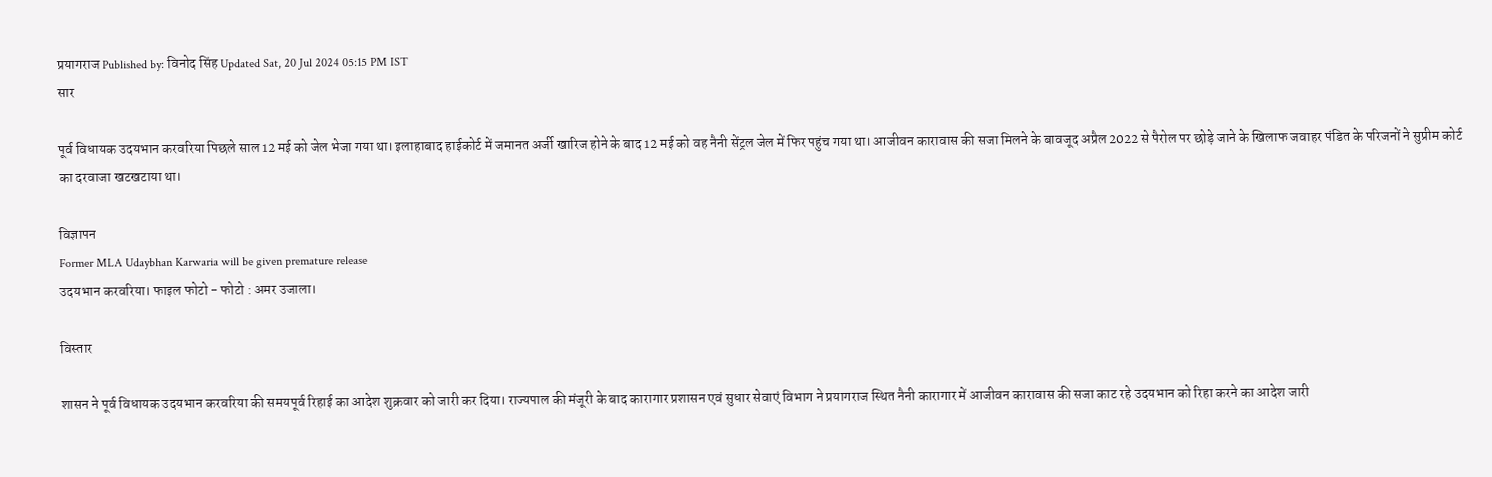प्रयागराज Published by: विनोद सिंह Updated Sat, 20 Jul 2024 05:15 PM IST
सार

पूर्व विधायक उदयभान करवरिया पिछले साल 12 मई को जेल भेजा गया था। इलाहाबाद हाईकोर्ट में जमानत अर्जी खारिज होने के बाद 12 मई को वह नैनी सेंट्रल जेल में फिर पहुंच गया था। आजीवन कारावास की सजा मिलने के बावजूद अप्रैल 2022 से पैरोल पर छोड़े जाने के खिलाफ जवाहर पंडित के परिजनों ने सुप्रीम कोर्ट का दरवाजा खटखटाया था।

विज्ञापन
Former MLA Udaybhan Karwaria will be given premature release
उदयभान करवरिया। फाइल फोटो - फोटो : अमर उजाला।

विस्तार

शासन ने पूर्व विधायक उदयभान करवरिया की समयपूर्व रिहाई का आदेश शुक्रवार को जारी कर दिया। राज्यपाल की मंजूरी के बाद कारागार प्रशासन एवं सुधार सेवाएं विभाग ने प्रयागराज स्थित नैनी कारागार में आजीवन कारावास की सजा काट रहे उदयभान को रिहा करने का आदेश जारी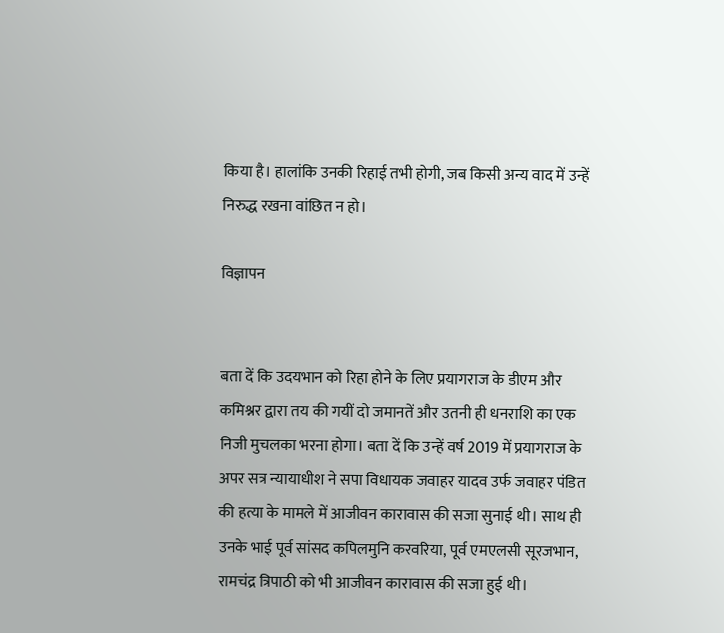किया है। हालांकि उनकी रिहाई तभी होगी, जब किसी अन्य वाद में उन्हें निरुद्ध रखना वांछित न हो।

विज्ञापन


बता दें कि उदयभान को रिहा होने के लिए प्रयागराज के डीएम और कमिश्नर द्वारा तय की गयीं दो जमानतें और उतनी ही धनराशि का एक निजी मुचलका भरना होगा। बता दें कि उन्हें वर्ष 2019 में प्रयागराज के अपर सत्र न्यायाधीश ने सपा विधायक जवाहर यादव उर्फ जवाहर पंडित की हत्या के मामले में आजीवन कारावास की सजा सुनाई थी। साथ ही उनके भाई पूर्व सांसद कपिलमुनि करवरिया, पूर्व एमएलसी सूरजभान, रामचंद्र त्रिपाठी को भी आजीवन कारावास की सजा हुई थी।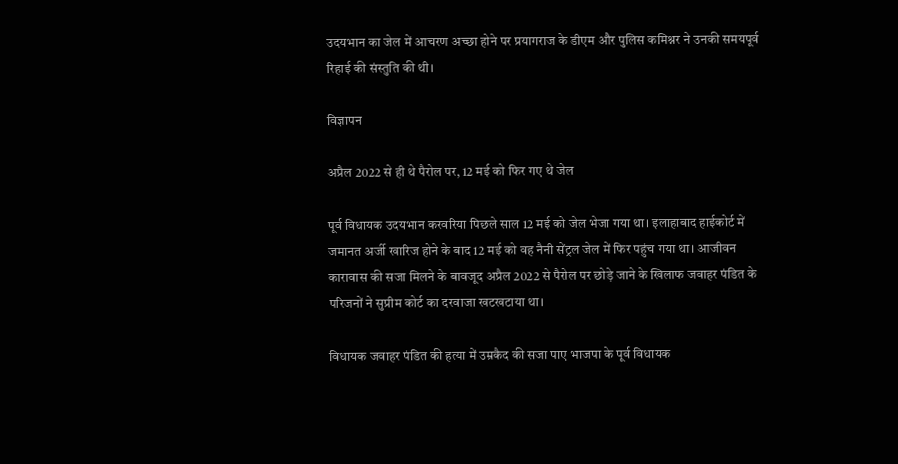उदयभान का जेल में आचरण अच्छा होने पर प्रयागराज के डीएम और पुलिस कमिश्नर ने उनकी समयपूर्व रिहाई की संस्तुति की थी।

विज्ञापन

अप्रैल 2022 से ही थे पैरोल पर, 12 मई को फिर गए थे जेल

पूर्व विधायक उदयभान करवरिया पिछले साल 12 मई को जेल भेजा गया था। इलाहाबाद हाईकोर्ट में जमानत अर्जी खारिज होने के बाद 12 मई को वह नैनी सेंट्रल जेल में फिर पहुंच गया था। आजीवन कारावास की सजा मिलने के बावजूद अप्रैल 2022 से पैरोल पर छोड़े जाने के खिलाफ जवाहर पंडित के परिजनों ने सुप्रीम कोर्ट का दरवाजा खटखटाया था।

विधायक जवाहर पंडित की हत्या में उम्रकैद की सजा पाए भाजपा के पूर्व विधायक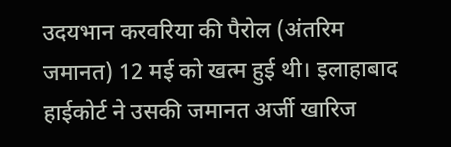उदयभान करवरिया की पैरोल (अंतरिम जमानत) 12 मई को खत्म हुई थी। इलाहाबाद हाईकोर्ट ने उसकी जमानत अर्जी खारिज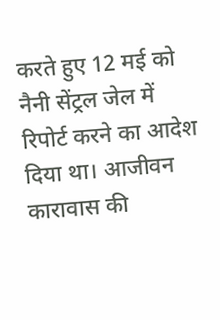करते हुए 12 मई को नैनी सेंट्रल जेल में रिपोर्ट करने का आदेश दिया था। आजीवन कारावास की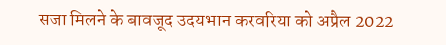सजा मिलने के बावजूद उदयभान करवरिया को अप्रैल 2022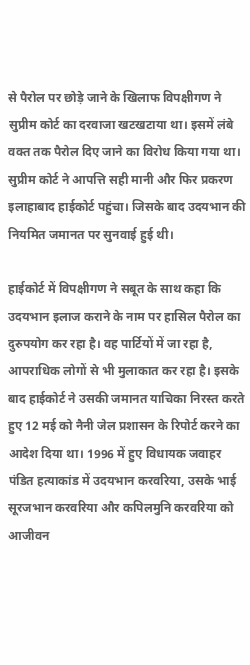से पैरोल पर छोड़े जाने के खिलाफ विपक्षीगण ने सुप्रीम कोर्ट का दरवाजा खटखटाया था। इसमें लंबे वक्त तक पैरोल दिए जाने का विरोध किया गया था। सुप्रीम कोर्ट ने आपत्ति सही मानी और फिर प्रकरण इलाहाबाद हाईकोर्ट पहुंचा। जिसके बाद उदयभान की नियमित जमानत पर सुनवाई हुई थी।

हाईकोर्ट में विपक्षीगण ने सबूत के साथ कहा कि उदयभान इलाज कराने के नाम पर हासिल पैरोल का दुरुपयोग कर रहा है। वह पार्टियों में जा रहा है, आपराधिक लोगों से भी मुलाकात कर रहा है। इसके बाद हाईकोर्ट ने उसकी जमानत याचिका निरस्त करते हुए 12 मई को नैनी जेल प्रशासन के रिपोर्ट करने का आदेश दिया था। 1996 में हुए विधायक जवाहर पंडित हत्याकांड में उदयभान करवरिया, उसके भाई सूरजभान करवरिया और कपिलमुनि करवरिया को आजीवन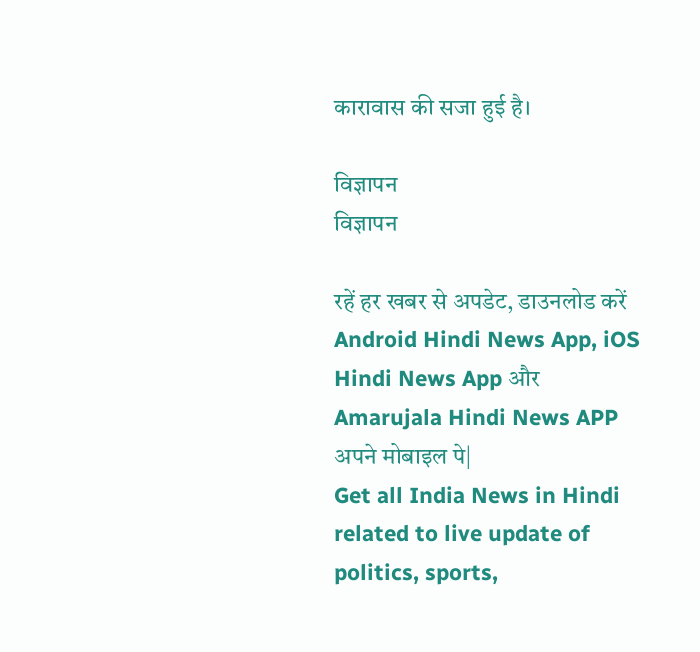कारावास की सजा हुई है।

विज्ञापन
विज्ञापन

रहें हर खबर से अपडेट, डाउनलोड करें Android Hindi News App, iOS Hindi News App और Amarujala Hindi News APP अपने मोबाइल पे|
Get all India News in Hindi related to live update of politics, sports,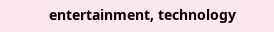entertainment, technology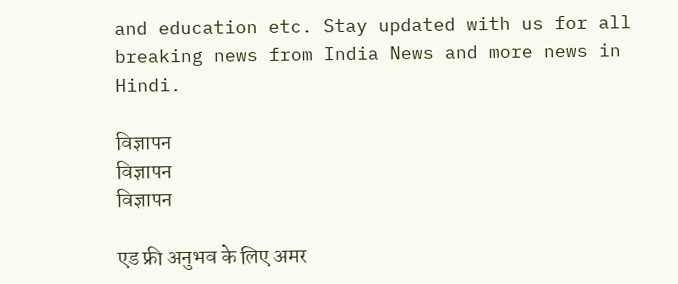and education etc. Stay updated with us for all breaking news from India News and more news in Hindi.

विज्ञापन
विज्ञापन
विज्ञापन

एड फ्री अनुभव के लिए अमर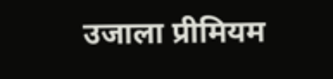उजाला प्रीमियम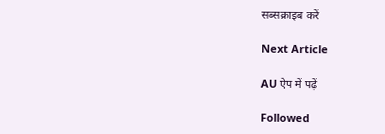सब्सक्राइब करें

Next Article

AU ऐप में पढ़ें

Followed